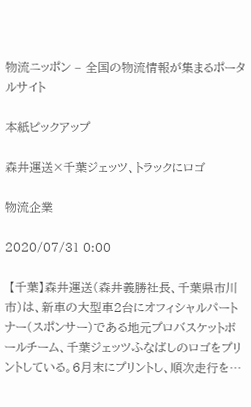物流ニッポン – 全国の物流情報が集まるポータルサイト

本紙ピックアップ

森井運送×千葉ジェッツ、トラックにロゴ

物流企業

2020/07/31 0:00

 【千葉】森井運送(森井義勝社長、千葉県市川市)は、新車の大型車2台にオフィシャルパートナー(スポンサー)である地元プロバスケットボールチーム、千葉ジェッツふなばしのロゴをプリントしている。6月末にプリントし、順次走行を…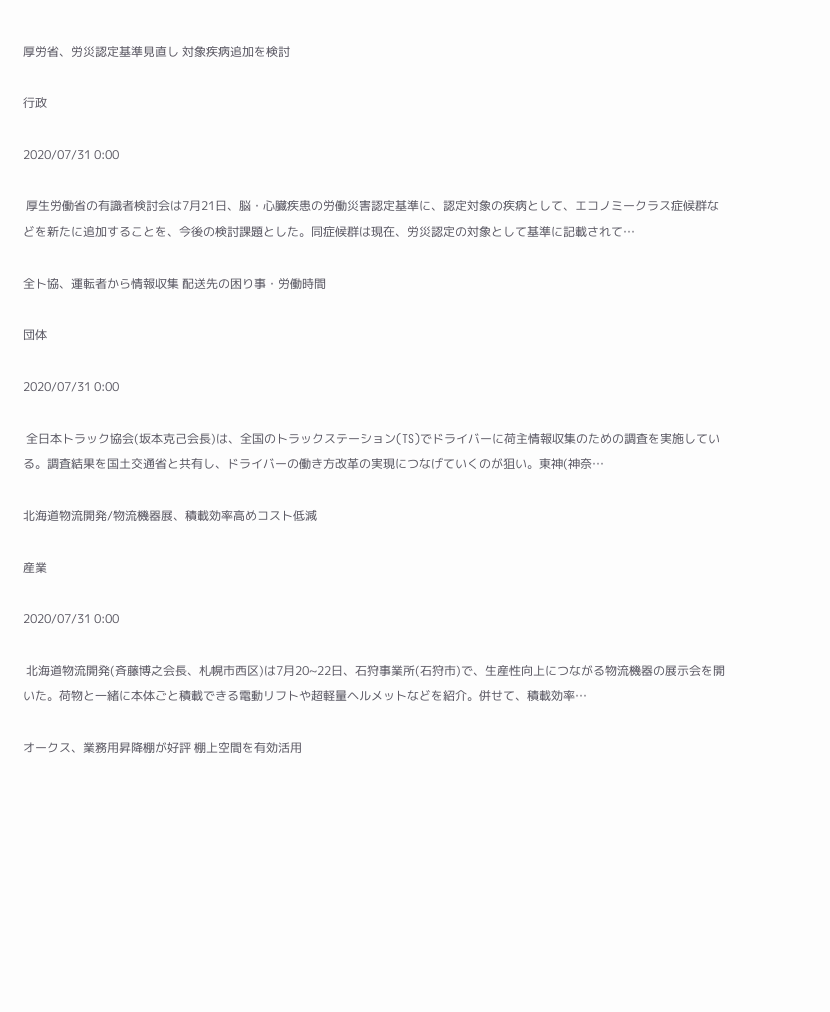厚労省、労災認定基準見直し 対象疾病追加を検討

行政

2020/07/31 0:00

 厚生労働省の有識者検討会は7月21日、脳・心臓疾患の労働災害認定基準に、認定対象の疾病として、エコノミークラス症候群などを新たに追加することを、今後の検討課題とした。同症候群は現在、労災認定の対象として基準に記載されて…

全ト協、運転者から情報収集 配送先の困り事・労働時間

団体

2020/07/31 0:00

 全日本トラック協会(坂本克己会長)は、全国のトラックステーション(TS)でドライバーに荷主情報収集のための調査を実施している。調査結果を国土交通省と共有し、ドライバーの働き方改革の実現につなげていくのが狙い。東神(神奈…

北海道物流開発/物流機器展、積載効率高めコスト低減

産業

2020/07/31 0:00

 北海道物流開発(斉藤博之会長、札幌市西区)は7月20~22日、石狩事業所(石狩市)で、生産性向上につながる物流機器の展示会を開いた。荷物と一緒に本体ごと積載できる電動リフトや超軽量ヘルメットなどを紹介。併せて、積載効率…

オークス、業務用昇降棚が好評 棚上空間を有効活用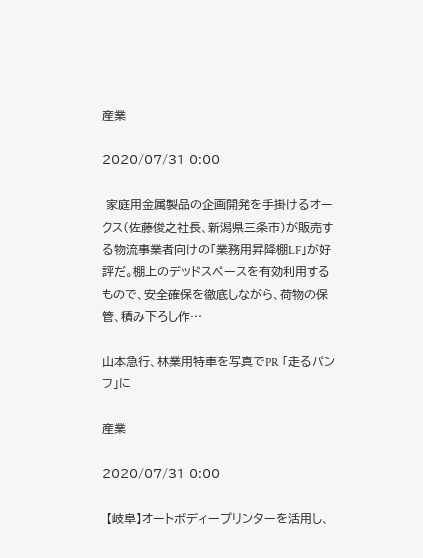産業

2020/07/31 0:00

 家庭用金属製品の企画開発を手掛けるオークス(佐藤俊之社長、新潟県三条市)が販売する物流事業者向けの「業務用昇降棚LF」が好評だ。棚上のデッドスペースを有効利用するもので、安全確保を徹底しながら、荷物の保管、積み下ろし作…

山本急行、林業用特車を写真でPR 「走るパンフ」に

産業

2020/07/31 0:00

 【岐阜】オートボディープリンターを活用し、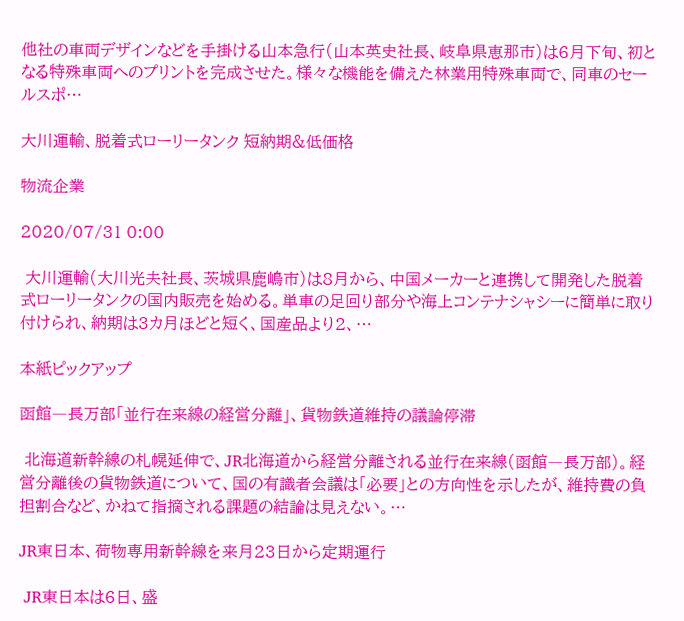他社の車両デザインなどを手掛ける山本急行(山本英史社長、岐阜県恵那市)は6月下旬、初となる特殊車両へのプリントを完成させた。様々な機能を備えた林業用特殊車両で、同車のセールスポ…

大川運輸、脱着式ローリータンク 短納期&低価格

物流企業

2020/07/31 0:00

 大川運輸(大川光夫社長、茨城県鹿嶋市)は8月から、中国メーカーと連携して開発した脱着式ローリータンクの国内販売を始める。単車の足回り部分や海上コンテナシャシーに簡単に取り付けられ、納期は3カ月ほどと短く、国産品より2、…

本紙ピックアップ

函館―長万部「並行在来線の経営分離」、貨物鉄道維持の議論停滞

 北海道新幹線の札幌延伸で、JR北海道から経営分離される並行在来線(函館―長万部)。経営分離後の貨物鉄道について、国の有識者会議は「必要」との方向性を示したが、維持費の負担割合など、かねて指摘される課題の結論は見えない。…

JR東日本、荷物専用新幹線を来月23日から定期運行

 JR東日本は6日、盛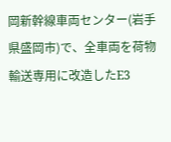岡新幹線車両センター(岩手県盛岡市)で、全車両を荷物輸送専用に改造したE3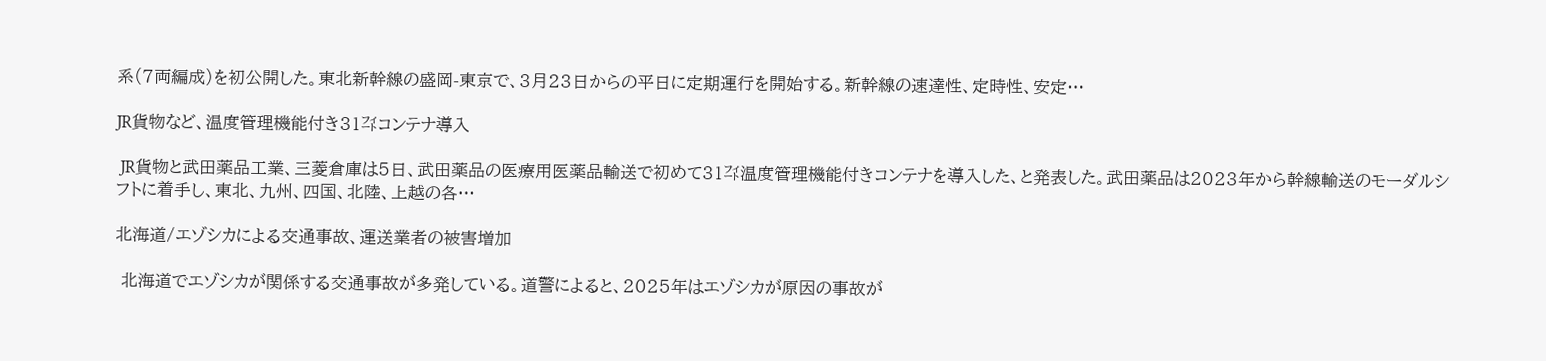系(7両編成)を初公開した。東北新幹線の盛岡-東京で、3月23日からの平日に定期運行を開始する。新幹線の速達性、定時性、安定…

JR貨物など、温度管理機能付き31㌳コンテナ導入

 JR貨物と武田薬品工業、三菱倉庫は5日、武田薬品の医療用医薬品輸送で初めて31㌳温度管理機能付きコンテナを導入した、と発表した。武田薬品は2023年から幹線輸送のモーダルシフトに着手し、東北、九州、四国、北陸、上越の各…

北海道/エゾシカによる交通事故、運送業者の被害増加

 北海道でエゾシカが関係する交通事故が多発している。道警によると、2025年はエゾシカが原因の事故が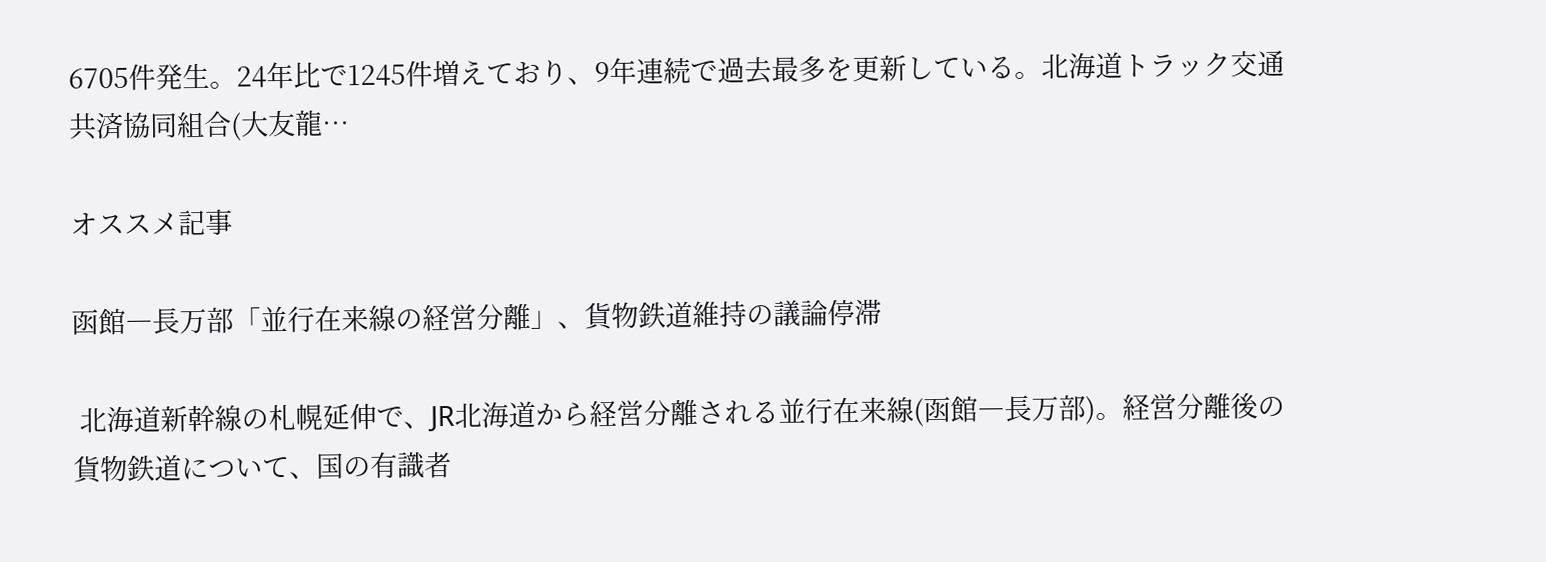6705件発生。24年比で1245件増えており、9年連続で過去最多を更新している。北海道トラック交通共済協同組合(大友龍…

オススメ記事

函館―長万部「並行在来線の経営分離」、貨物鉄道維持の議論停滞

 北海道新幹線の札幌延伸で、JR北海道から経営分離される並行在来線(函館―長万部)。経営分離後の貨物鉄道について、国の有識者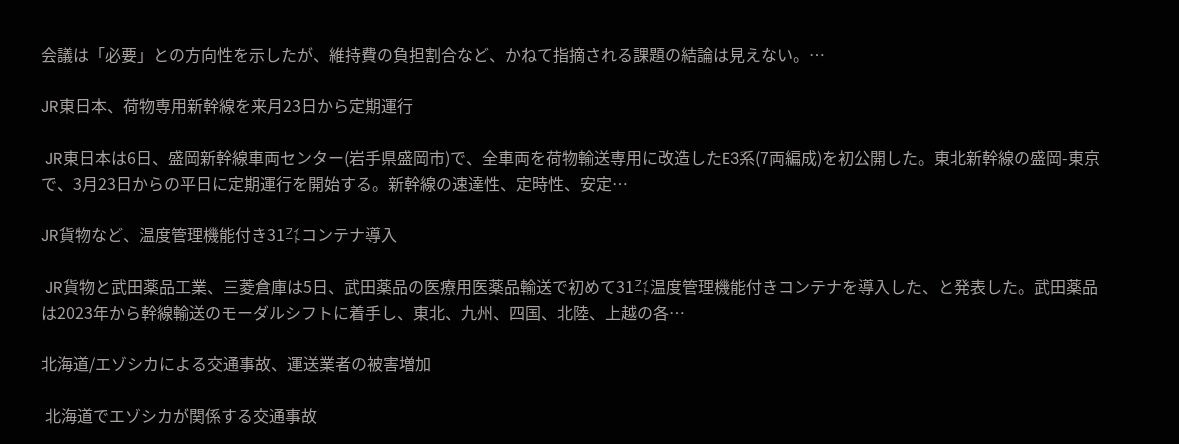会議は「必要」との方向性を示したが、維持費の負担割合など、かねて指摘される課題の結論は見えない。…

JR東日本、荷物専用新幹線を来月23日から定期運行

 JR東日本は6日、盛岡新幹線車両センター(岩手県盛岡市)で、全車両を荷物輸送専用に改造したE3系(7両編成)を初公開した。東北新幹線の盛岡-東京で、3月23日からの平日に定期運行を開始する。新幹線の速達性、定時性、安定…

JR貨物など、温度管理機能付き31㌳コンテナ導入

 JR貨物と武田薬品工業、三菱倉庫は5日、武田薬品の医療用医薬品輸送で初めて31㌳温度管理機能付きコンテナを導入した、と発表した。武田薬品は2023年から幹線輸送のモーダルシフトに着手し、東北、九州、四国、北陸、上越の各…

北海道/エゾシカによる交通事故、運送業者の被害増加

 北海道でエゾシカが関係する交通事故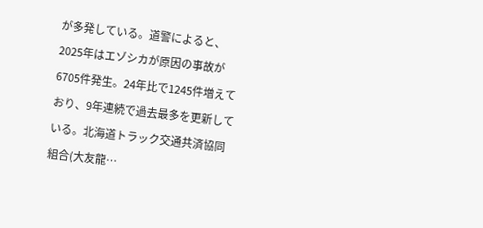が多発している。道警によると、2025年はエゾシカが原因の事故が6705件発生。24年比で1245件増えており、9年連続で過去最多を更新している。北海道トラック交通共済協同組合(大友龍…